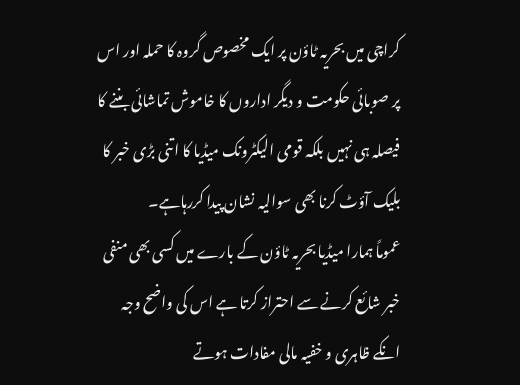کراچی میں بحریہ ٹاؤن پر ایک مخصوص گروہ کا حملہ اور اس پر صوبائی حکومت و دیگر اداروں کا خاموش تماشائی بننے کا فیصلہ ہی نہیں بلکہ قومی الیکٹرونک میڈیا کا اتنی بڑی خبر کا بلیک آؤٹ کرنا بھی سوالیہ نشان پیدا کررہاہے۔
عموماً ہمارا میڈیا بحریہ ٹاؤن کے بارے میں کسی بھی منفی خبر شائع کرنے سے احتراز کرتا ہے اس کی واضح وجہ انکے ظاہری و خفیہ مالی مفادات ہوتے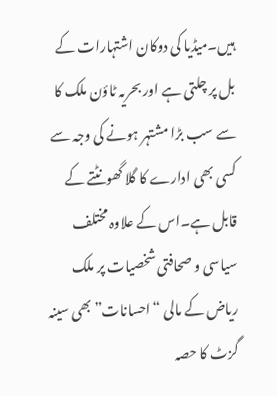ہیں۔میڈیا کی دوکان اشتہارات کے بل پر چلتی ہے اور بحریہ ٹاؤن ملک کا سے سب بڑا مشتہر ہونے کی وجہ سے کسی بھی ادارے کا گلا گھونٹتے کے قابل ہے۔اس کے علاوہ مختلف سیاسی و صحافتی شخصیات پر ملک ریاض کے مالی “احسانات” بھی سینہ گزٹ کا حصہ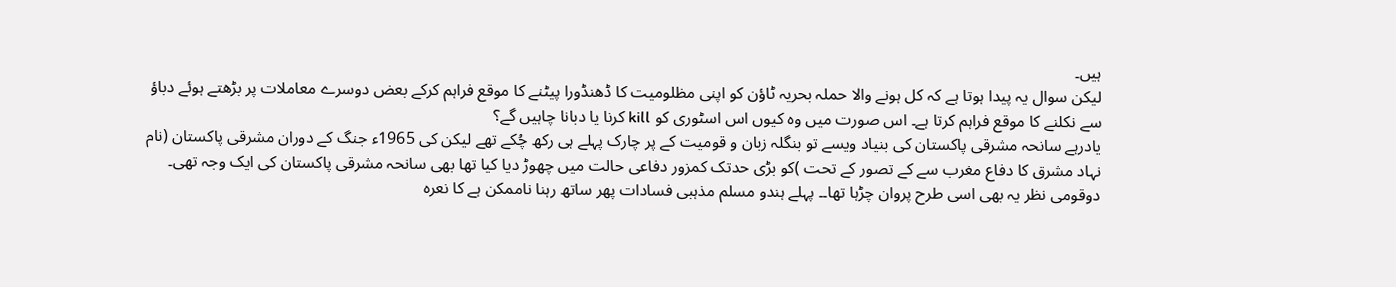ہیں۔
لیکن سوال یہ پیدا ہوتا ہے کہ کل ہونے والا حملہ بحریہ ٹاؤن کو اپنی مظلومیت کا ڈھنڈورا پیٹنے کا موقع فراہم کرکے بعض دوسرے معاملات پر بڑھتے ہوئے دباؤ سے نکلنے کا موقع فراہم کرتا ہے۔ اس صورت میں وہ کیوں اس اسٹوری کو kill کرنا یا دبانا چاہیں گے؟
یادرہے سانحہ مشرقی پاکستان کی بنیاد ویسے تو بنگلہ زبان و قومیت کے پر چارک پہلے ہی رکھ چُکے تھے لیکن کی 1965ء جنگ کے دوران مشرقی پاکستان (نام نہاد مشرق کا دفاع مغرب سے کے تصور کے تحت )کو بڑی حدتک کمزور دفاعی حالت میں چھوڑ دیا کیا تھا بھی سانحہ مشرقی پاکستان کی ایک وجہ تھی۔
دوقومی نظر یہ بھی اسی طرح پروان چڑہا تھا۔۔ پہلے ہندو مسلم مذہبی فسادات پھر ساتھ رہنا ناممکن ہے کا نعرہ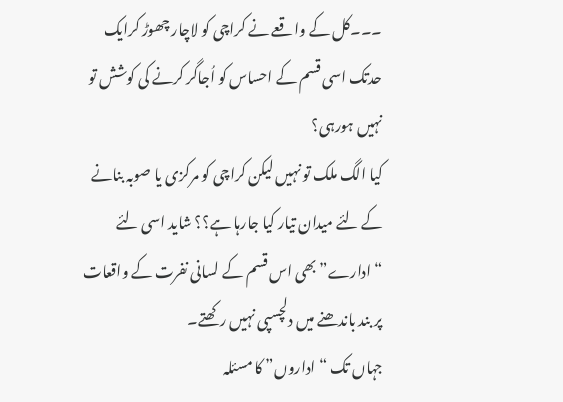۔۔۔کل کے واقعے نے کراچی کو لاچار چھوڑ کرایک حدتک اسی قسم کے احساس کو اُجاگر کرنے کی کوشش تو نہیں ہورہی؟
کیا الگ ملک تو نہیں لیکن کراچی کو مرکزی یا صوبہ بنانے کے لئے میدان تیار کیا جارہا ہے؟؟ شاید اسی لئے “ادارے” بھی اس قسم کے لسانی نفرت کے واقعات پر بند باندھنے میں دلچسپی نہیں رکھتے۔
جہاں تک “اداروں” کا مسئلہ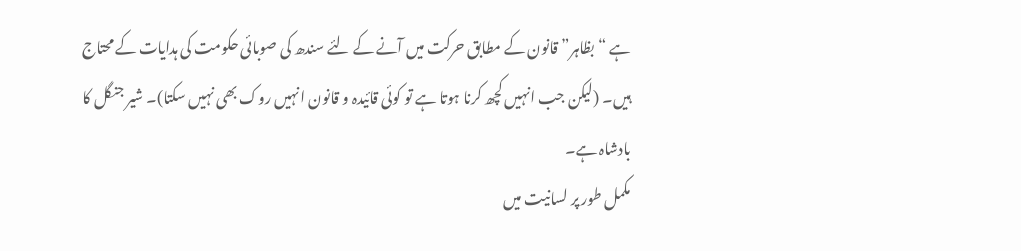ہے “بظاہر” قانون کے مطابق حرکت میں آنے کے لئے سندھ کی صوبائی حکومت کی ہدایات کے محتاج ہیں۔ (لیکن جب انہیں کچھ کرنا ہوتا ہے تو کوئی قائیدہ و قانون انہیں روک بھی نہیں سکتا)۔ شیر جنگل کا بادشاہ ہے۔
مکمل طور پر لسانیت میں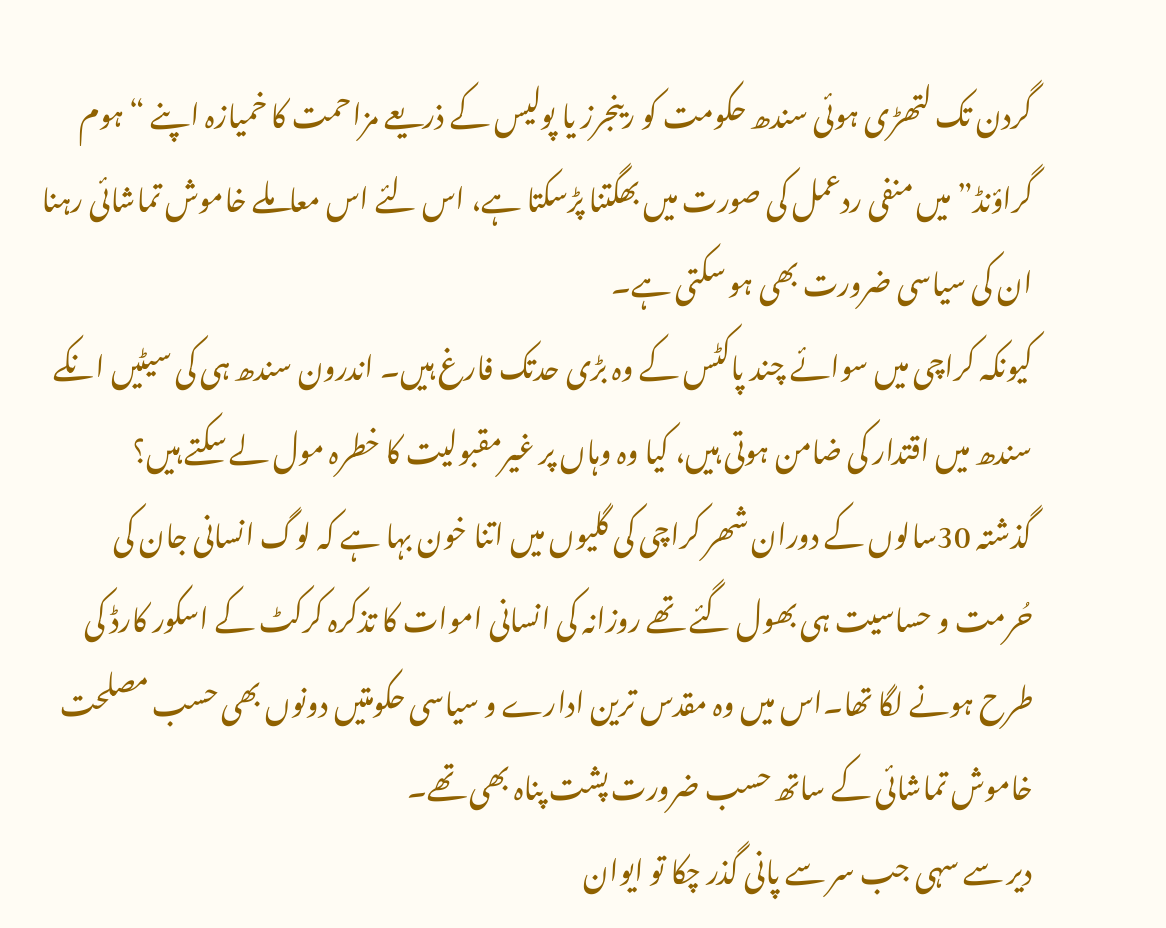گردن تک لتھڑی ہوئی سندھ حکومت کو رینجرز یا پولیس کے ذریعے مزاحمت کا خمیازہ اپنے “ہوم گراؤنڈ” میں منفی ردعمل کی صورت میں بھگتنا پڑسکتا ہے، اس لئے اس معاملے خاموش تماشائی رہنا ان کی سیاسی ضرورت بھی ہو سکتی ہے۔
کیونکہ کراچی میں سوائے چند پاکٹس کے وہ بڑی حدتک فارغ ہیں۔ اندرون سندھ ہی کی سیٹیں انکے سندھ میں اقتدار کی ضامن ہوتی ہیں، کیا وہ وہاں پر غیرمقبولیت کا خطرہ مول لے سکتے ہیں؟
گذشتہ 30سالوں کے دوران شھر کراچی کی گلیوں میں اتنا خون بہا ہے کہ لوگ انسانی جان کی حُرمت و حساسیت ہی بھول گئے تھے روزانہ کی انسانی اموات کا تذکرہ کرکٹ کے اسکور کارڈ کی طرح ہونے لگا تھا۔اس میں وہ مقدس ترین ادارے و سیاسی حکومتیں دونوں بھی حسب مصلحت خاموش تماشائی کے ساتھ حسب ضرورت پشت پناہ بھی تھے۔
دیر سے سہی جب سر سے پانی گذر چکا تو ایوان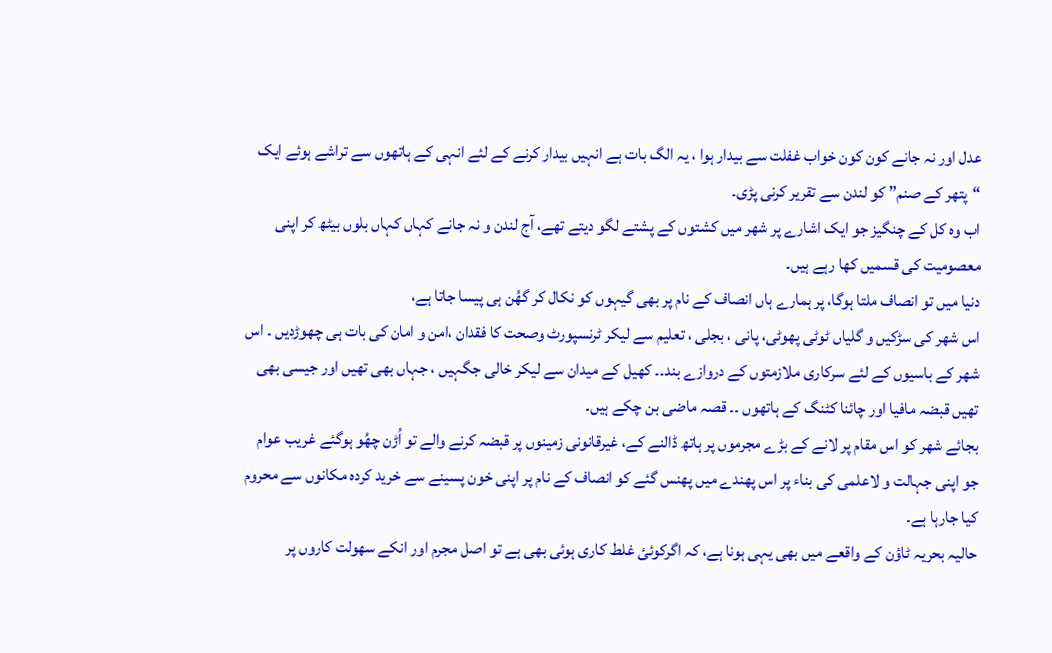عدل اور نہ جانے کون کون خواب غفلت سے بیدار ہوا ، یہ الگ بات ہے انہیں بیدار کرنے کے لئے انہی کے ہاتھوں سے تراشے ہوئے ایک “پتھر کے صنم” کو لندن سے تقریر کرنی پڑی۔
اب وہ کل کے چنگیز جو ایک اشارے پر شھر میں کشتوں کے پشتے لگو دیتے تھے، آج لندن و نہ جانے کہاں کہاں بلوں بیٹھ کر اپنی معصومیت کی قسمیں کھا رہے ہیں۔
دنیا میں تو انصاف ملتا ہوگا، پر ہمارے ہاں انصاف کے نام پر بھی گیہوں کو نکال کر گھُن ہی پیسا جاتا ہے،
اس شھر کی سڑکیں و گلیاں ٹوٹی پھوٹی، پانی ، بجلی ، تعلیم سے لیکر ٹرنسپورٹ وصحت کا فقدان ،امن و امان کی بات ہی چھوڑدیں ۔ اس شھر کے باسیوں کے لئے سرکاری ملازمتوں کے دروازے بند۔۔ کھیل کے میدان سے لیکر خالی جگہیں ، جہاں بھی تھیں اور جیسی بھی تھیں قبضہ مافیا اور چائنا کٹنگ کے ہاتھوں ۔۔ قصہ ماضی بن چکے ہیں۔
بجائے شھر کو اس مقام پر لانے کے بڑے مجرموں پر ہاتھ ڈالنے کے، غیرقانونی زمینوں پر قبضہ کرنے والے تو اُڑن چھُو ہوگئے غریب عوام جو اپنی جہالت و لاعلمی کی بناء پر اس پھندے میں پھنس گئے کو انصاف کے نام پر اپنی خون پسینے سے خرید کردہ مکانوں سے محروم کیا جارہا ہے۔
حالیہ بحریہ ٹاؤن کے واقعے میں بھی یہی ہونا ہے، کہ اگرکوئئ غلط کاری ہوئی بھی ہے تو اصل مجرم اور انکے سھولت کاروں پر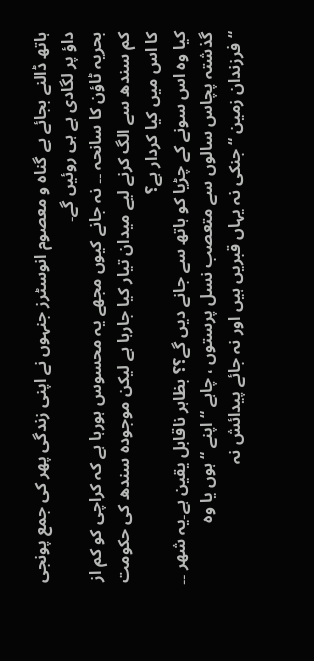ہاتھ ڈالنے بجائے بے گناہ و معصوم انوسٹرز جنہوں نے اپنی زندگی پھر کی جمع پونجی داؤ پر لگادی ہے ہی روئیں گے۔
بحریہ ٹاؤن کا سانحہ ۔۔ نہ جانے کیوں مجھے یہ محسوس ہورہا ہے کہ کراچی کو کم از کم سندھ سے الگ کرنے لیے میدان تیار کیا جارہا ہے لیکن موجودہ سندھ کی حکومت کا اس میں کیا کردار ہے؟
کیا وہ اس سونے کے چڑیا کو ہاتھ سے جانے دیں گے؟؟ بظاہر ناقابل یقین ہے۔یہ شھر ۔۔ گذشتہ پچاس سالوں سے متعصب نسل پرستوں ، چاہے “اپنے “ ہوں یا وہ “فرزندان زمین “ جنکی نہ یہاں قبریں ہیں اور نہ جائے پیدائش نہ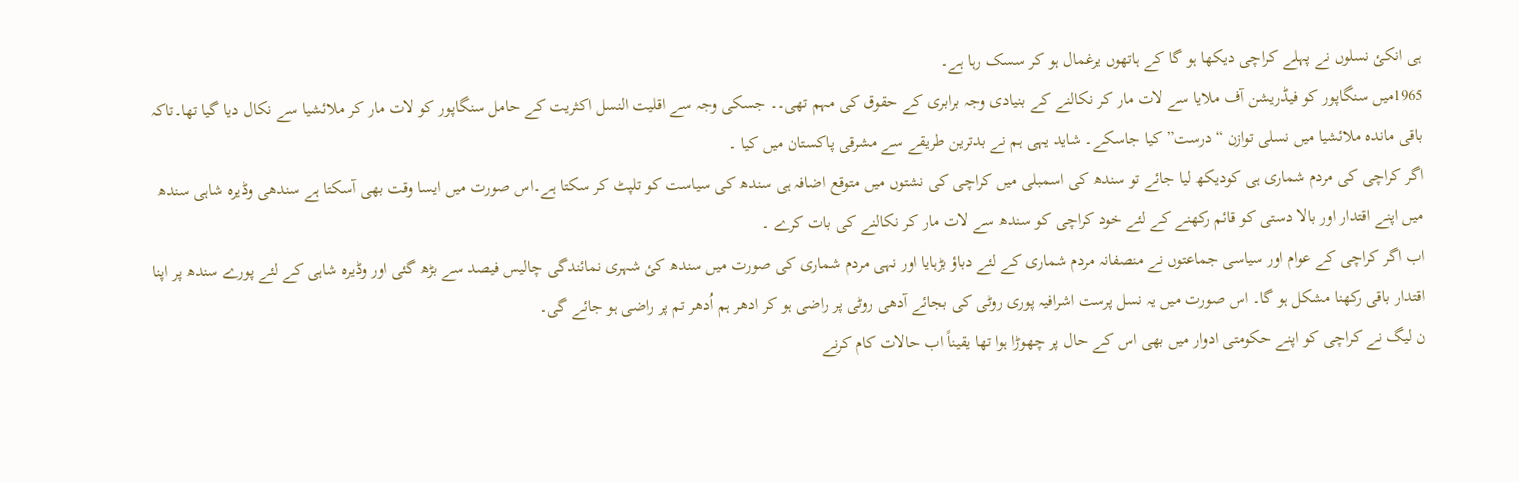ہی انکئ نسلوں نے پہلے کراچی دیکھا ہو گا کے ہاتھوں یرغمال ہو کر سسک رہا ہے۔
1965میں سنگاپور کو فیڈریشن آف ملایا سے لات مار کر نکالنے کے بنیادی وجہ برابری کے حقوق کی مہم تھی۔۔ جسکی وجہ سے اقلیت النسل اکثریت کے حامل سنگاپور کو لات مار کر ملائشیا سے نکال دیا گیا تھا۔تاکہ باقی ماندہ ملائشیا میں نسلی توازن “درست” کیا جاسکے۔ شاید یہی ہم نے بدترین طریقے سے مشرقی پاکستان میں کیا ۔
اگر کراچی کی مردم شماری ہی کودیکھ لیا جائے تو سندھ کی اسمبلی میں کراچی کی نشتوں میں متوقع اضافہ ہی سندھ کی سیاست کو تلپٹ کر سکتا ہے۔اس صورت میں ایسا وقت بھی آسکتا ہے سندھی وڈیرہ شاہی سندھ میں اپنے اقتدار اور بالا دستی کو قائم رکھنے کے لئے خود کراچی کو سندھ سے لات مار کر نکالنے کی بات کرے ۔
اب اگر کراچی کے عوام اور سیاسی جماعتوں نے منصفانہ مردم شماری کے لئے دباؤ بڑہایا اور نہی مردم شماری کی صورت میں سندھ کئ شہری نمائندگی چالیس فیصد سے بڑھ گئی اور وڈیرہ شاہی کے لئے پورے سندھ پر اپنا اقتدار باقی رکھنا مشکل ہو گا۔ اس صورت میں یہ نسل پرست اشرافیہ پوری روٹی کی بجائے آدھی روٹی پر راضی ہو کر ادھر ہم اُدھر تم پر راضی ہو جائے گی۔
ن لیگ نے کراچی کو اپنے حکومتی ادوار میں بھی اس کے حال پر چھوڑا ہوا تھا یقیناً اب حالات کام کرنے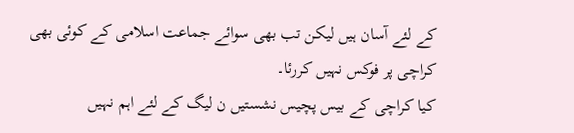کے لئے آسان ہیں لیکن تب بھی سوائے جماعت اسلامی کے کوئی بھی کراچی پر فوکس نہیں کررئا۔
کیا کراچی کے بیس پچیس نشستیں ن لیگ کے لئے اہم نہیں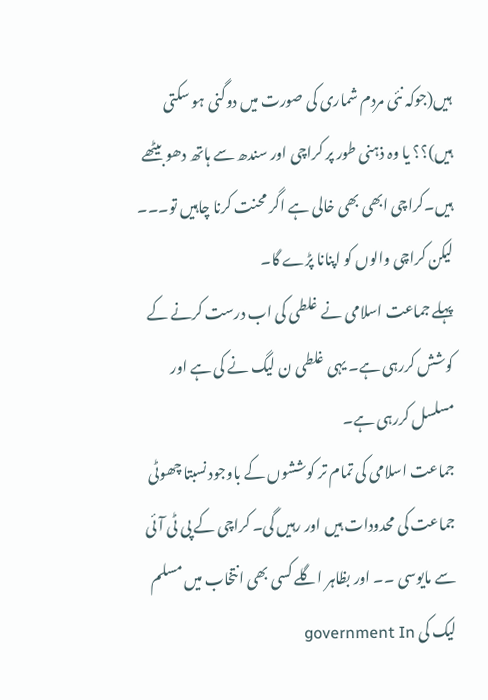ہیں(جوکہ نئی مردم شماری کی صورت میں دوگنی ہو سکتی ہیں)؟؟ یا وہ ذہنی طور پر کراچی اور سندھ سے ہاتھ دھو بیٹھے ہیں۔کراچی ابھی بھی خالی ہے اگر محنت کرنا چاہیں تو۔۔۔ لیکن کراچی والوں کو اپنانا پڑے گا۔
پہلے جماعت اسلامی نے غلطی کی اب درست کرنے کے کوشش کررہی ہے۔ یہی غلطی ن لیگ نے کی ہے اور مسلسل کررہی ہے۔
جماعت اسلامی کی تمام تر کوششوں کے باوجود نسبتا چھوٹی جماعت کی محدودات ہیں اور رہیں گی۔ کراچی کے پی ٹی آئی سے مایوسی ۔۔ اور بظاہر اگلے کسی بھی انتخاب میں مسلم لیک کی government In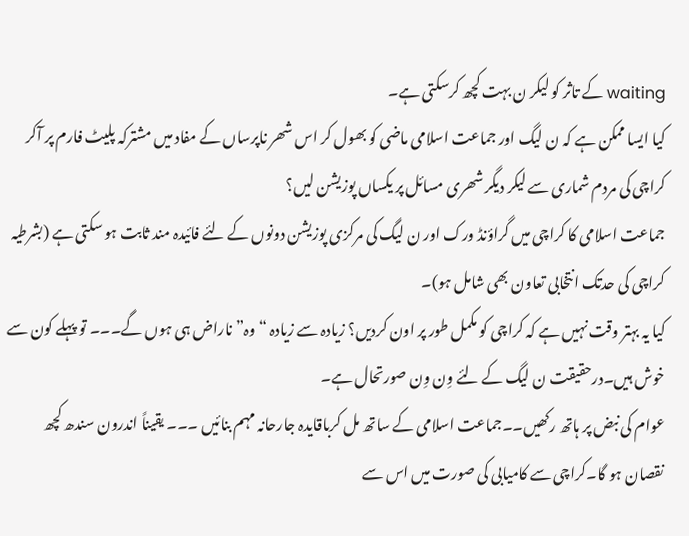waiting کے تاثر کو لیکر ن بہت کچھ کرسکتی ہے۔
کیا ایسا ممکن ہے کہ ن لیگ اور جماعت اسلامی ماضی کو بھول کر اس شھر ناپرساں کے مفاد میں مشترکہ پلیٹ فارم پر آکر کراچی کی مردم شماری سے لیکر دیگر شھری مسائل پر یکساں پوزیشن لیں؟
جماعت اسلامی کا کراچی میں گراؤنڈ ورک اور ن لیگ کی مرکزی پوزیشن دونوں کے لئے فائیدہ مند ثابت ہو سکتی ہے (بشرطیہ کراچی کی حدتک انتخابی تعاون بھی شامل ہو)۔
کیا یہ بہتر وقت نہیں ہے کہ کراچی کو مکمل طور پر اون کردیں؟ زیادہ سے زیادہ “وہ” ناراض ہی ہوں گے۔۔۔ تو پہلے کون سے خوش ہیں۔درحقیقت ن لیگ کے لئے وِن وِن صورتحال ہے۔
عوام کی نبض پر ہاتھ رکھیں۔۔جماعت اسلامی کے ساتھ مل کرباقایدہ جارحانہ مہم بنائیں ۔۔۔ یقیناً اندرون سندھ کچھ نقصان ہو گا۔کراچی سے کامیابی کی صورت میں اس سے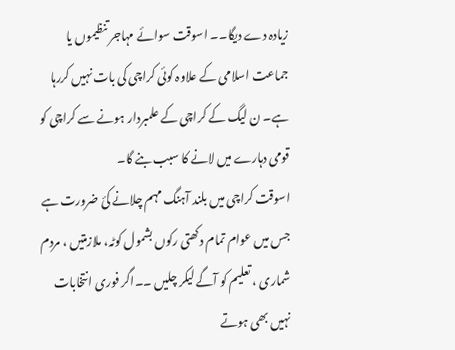زیادہ دے دیگا۔۔ اسوقت سوائے مہاجر تنظیموں یا جماعت اسلامی کے علاوہ کوئی کراچی کی بات نہیں کررہا ہے۔ ن لیگ کے کراچی کے علمبردار ہونے سے کراچی کو قومی دہارے میں لانے کا سبب بنے گا۔
اسوقت کراچی میں بلند آہنگ مہم چلانے کئ ضرورت ہے جس میں عوام تمام دکھتی رکوں بشمول کوٹہ، ملازمتیں ، مردم شماری ، تعلیم کو آگے لیکر چلیں ۔۔اگر فوری انتخابات نہیں بھی ہوتے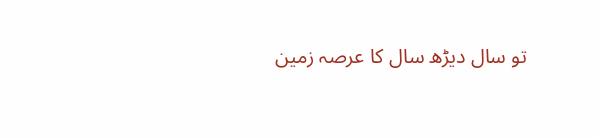تو سال دیڑھ سال کا عرصہ زمین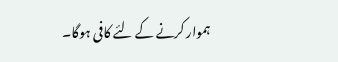ہموار کرنے کے لئے کافی ہوگا۔